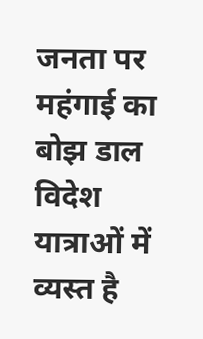जनता पर महंगाई का बोझ डाल विदेश यात्राओं में व्यस्त है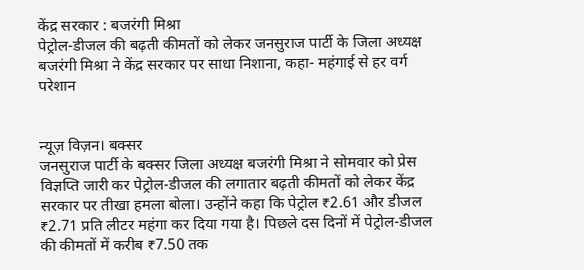केंद्र सरकार : बजरंगी मिश्रा
पेट्रोल-डीजल की बढ़ती कीमतों को लेकर जनसुराज पार्टी के जिला अध्यक्ष बजरंगी मिश्रा ने केंद्र सरकार पर साधा निशाना, कहा- महंगाई से हर वर्ग परेशान


न्यूज़ विज़न। बक्सर
जनसुराज पार्टी के बक्सर जिला अध्यक्ष बजरंगी मिश्रा ने सोमवार को प्रेस विज्ञप्ति जारी कर पेट्रोल-डीजल की लगातार बढ़ती कीमतों को लेकर केंद्र सरकार पर तीखा हमला बोला। उन्होंने कहा कि पेट्रोल ₹2.61 और डीजल ₹2.71 प्रति लीटर महंगा कर दिया गया है। पिछले दस दिनों में पेट्रोल-डीजल की कीमतों में करीब ₹7.50 तक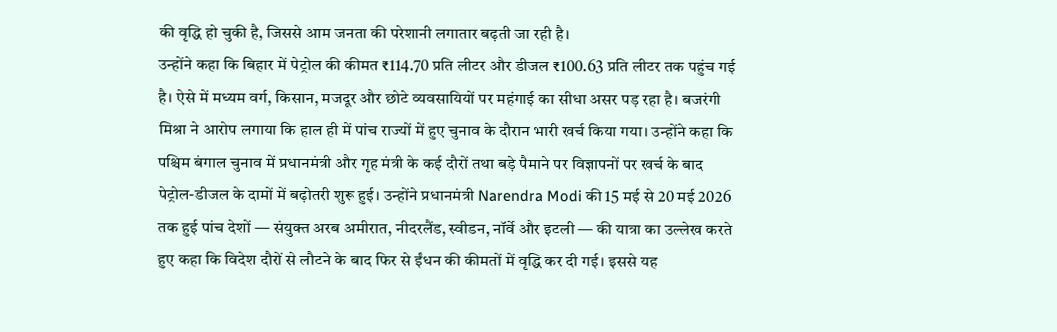की वृद्धि हो चुकी है, जिससे आम जनता की परेशानी लगातार बढ़ती जा रही है।
उन्होंने कहा कि बिहार में पेट्रोल की कीमत ₹114.70 प्रति लीटर और डीजल ₹100.63 प्रति लीटर तक पहुंच गई है। ऐसे में मध्यम वर्ग, किसान, मजदूर और छोटे व्यवसायियों पर महंगाई का सीधा असर पड़ रहा है। बजरंगी मिश्रा ने आरोप लगाया कि हाल ही में पांच राज्यों में हुए चुनाव के दौरान भारी खर्च किया गया। उन्होंने कहा कि पश्चिम बंगाल चुनाव में प्रधानमंत्री और गृह मंत्री के कई दौरों तथा बड़े पैमाने पर विज्ञापनों पर खर्च के बाद पेट्रोल-डीजल के दामों में बढ़ोतरी शुरू हुई। उन्होंने प्रधानमंत्री Narendra Modi की 15 मई से 20 मई 2026 तक हुई पांच देशों — संयुक्त अरब अमीरात, नीदरलैंड, स्वीडन, नॉर्वे और इटली — की यात्रा का उल्लेख करते हुए कहा कि विदेश दौरों से लौटने के बाद फिर से ईंधन की कीमतों में वृद्धि कर दी गई। इससे यह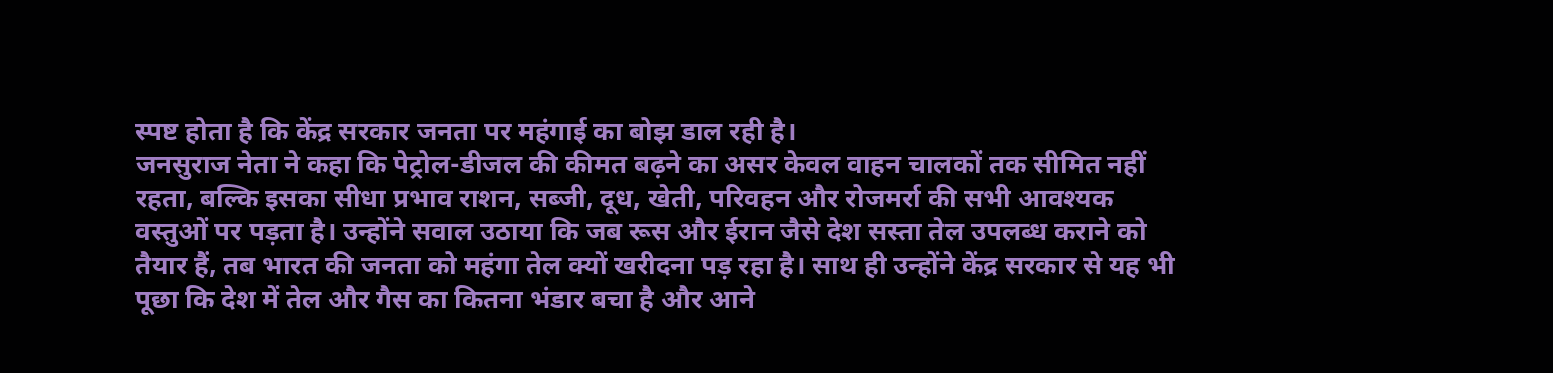स्पष्ट होता है कि केंद्र सरकार जनता पर महंगाई का बोझ डाल रही है।
जनसुराज नेता ने कहा कि पेट्रोल-डीजल की कीमत बढ़ने का असर केवल वाहन चालकों तक सीमित नहीं रहता, बल्कि इसका सीधा प्रभाव राशन, सब्जी, दूध, खेती, परिवहन और रोजमर्रा की सभी आवश्यक वस्तुओं पर पड़ता है। उन्होंने सवाल उठाया कि जब रूस और ईरान जैसे देश सस्ता तेल उपलब्ध कराने को तैयार हैं, तब भारत की जनता को महंगा तेल क्यों खरीदना पड़ रहा है। साथ ही उन्होंने केंद्र सरकार से यह भी पूछा कि देश में तेल और गैस का कितना भंडार बचा है और आने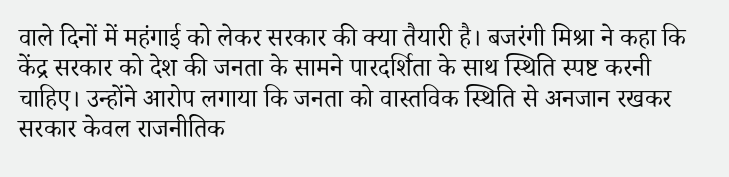वाले दिनों में महंगाई को लेकर सरकार की क्या तैयारी है। बजरंगी मिश्रा ने कहा कि केंद्र सरकार को देश की जनता के सामने पारदर्शिता के साथ स्थिति स्पष्ट करनी चाहिए। उन्होंने आरोप लगाया कि जनता को वास्तविक स्थिति से अनजान रखकर सरकार केवल राजनीतिक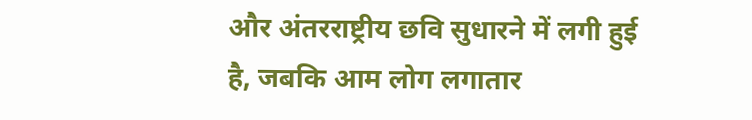और अंतरराष्ट्रीय छवि सुधारने में लगी हुई है, जबकि आम लोग लगातार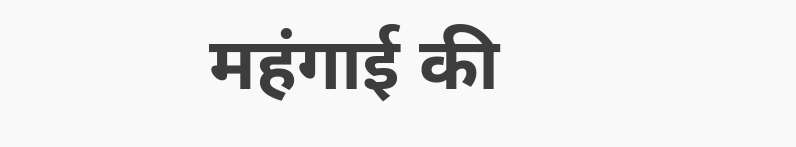महंगाई की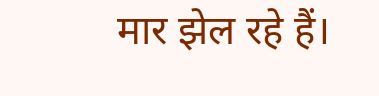मार झेल रहे हैं।